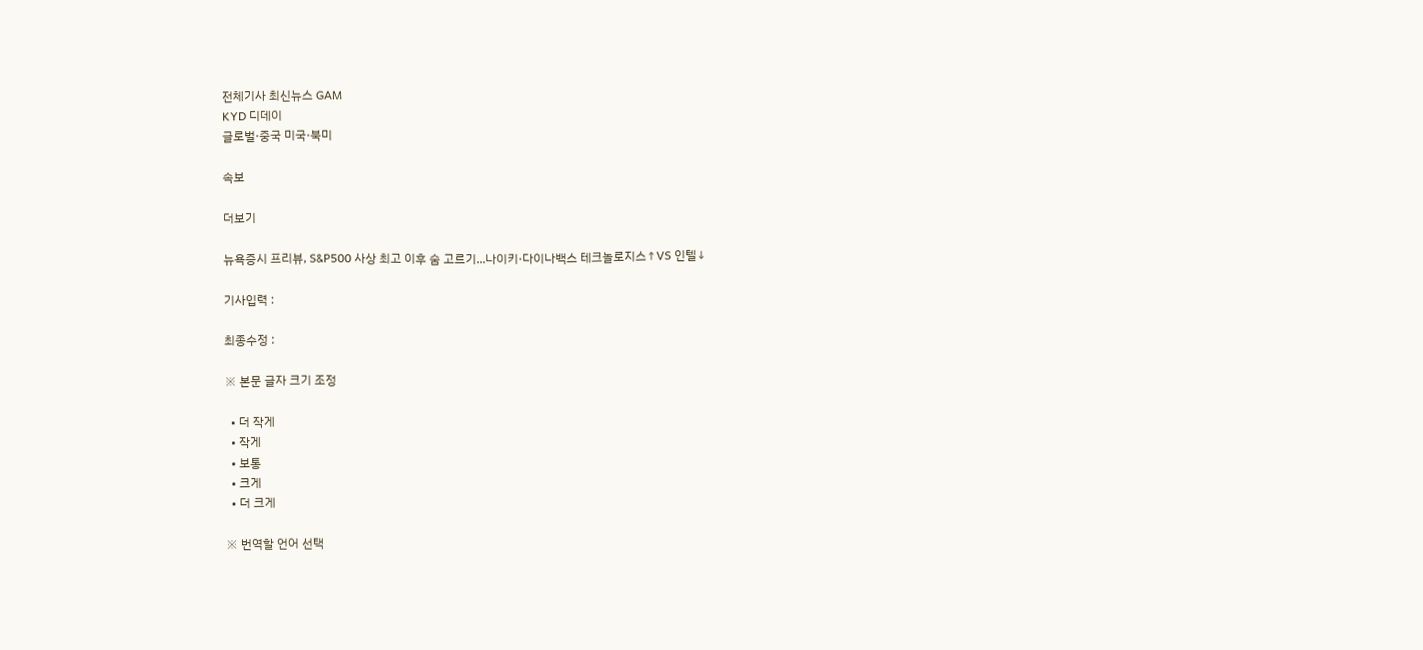전체기사 최신뉴스 GAM
KYD 디데이
글로벌·중국 미국·북미

속보

더보기

뉴욕증시 프리뷰, S&P500 사상 최고 이후 숨 고르기...나이키·다이나백스 테크놀로지스↑VS 인텔↓

기사입력 :

최종수정 :

※ 본문 글자 크기 조정

  • 더 작게
  • 작게
  • 보통
  • 크게
  • 더 크게

※ 번역할 언어 선택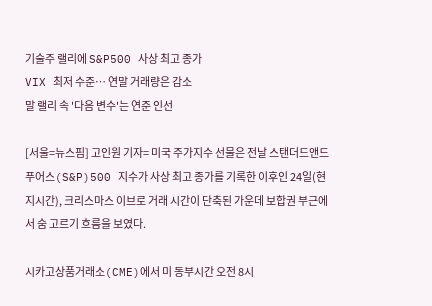기술주 랠리에 S&P500 사상 최고 종가
VIX 최저 수준… 연말 거래량은 감소
말 랠리 속 '다음 변수'는 연준 인선

[서울=뉴스핌] 고인원 기자= 미국 주가지수 선물은 전날 스탠더드앤드푸어스(S&P)500 지수가 사상 최고 종가를 기록한 이후인 24일(현지시간), 크리스마스 이브로 거래 시간이 단축된 가운데 보합권 부근에서 숨 고르기 흐름을 보였다.

시카고상품거래소(CME)에서 미 동부시간 오전 8시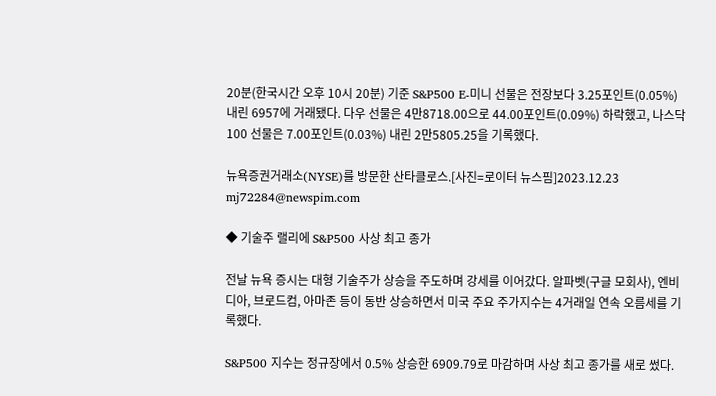20분(한국시간 오후 10시 20분) 기준 S&P500 E-미니 선물은 전장보다 3.25포인트(0.05%) 내린 6957에 거래됐다. 다우 선물은 4만8718.00으로 44.00포인트(0.09%) 하락했고, 나스닥100 선물은 7.00포인트(0.03%) 내린 2만5805.25을 기록했다.

뉴욕증권거래소(NYSE)를 방문한 산타클로스.[사진=로이터 뉴스핌]2023.12.23 mj72284@newspim.com

◆ 기술주 랠리에 S&P500 사상 최고 종가

전날 뉴욕 증시는 대형 기술주가 상승을 주도하며 강세를 이어갔다. 알파벳(구글 모회사), 엔비디아, 브로드컴, 아마존 등이 동반 상승하면서 미국 주요 주가지수는 4거래일 연속 오름세를 기록했다.

S&P500 지수는 정규장에서 0.5% 상승한 6909.79로 마감하며 사상 최고 종가를 새로 썼다.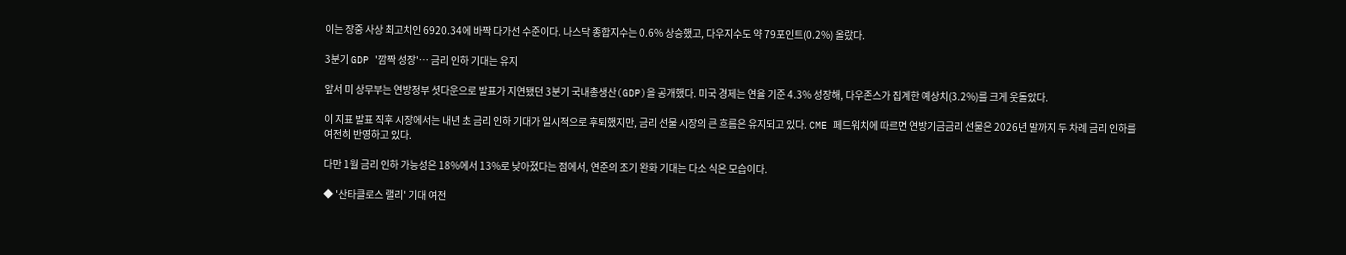이는 장중 사상 최고치인 6920.34에 바짝 다가선 수준이다. 나스닥 종합지수는 0.6% 상승했고, 다우지수도 약 79포인트(0.2%) 올랐다.

3분기 GDP '깜짝 성장'… 금리 인하 기대는 유지

앞서 미 상무부는 연방정부 셧다운으로 발표가 지연됐던 3분기 국내총생산(GDP)을 공개했다. 미국 경제는 연율 기준 4.3% 성장해, 다우존스가 집계한 예상치(3.2%)를 크게 웃돌았다.

이 지표 발표 직후 시장에서는 내년 초 금리 인하 기대가 일시적으로 후퇴했지만, 금리 선물 시장의 큰 흐름은 유지되고 있다. CME 페드워치에 따르면 연방기금금리 선물은 2026년 말까지 두 차례 금리 인하를 여전히 반영하고 있다.

다만 1월 금리 인하 가능성은 18%에서 13%로 낮아졌다는 점에서, 연준의 조기 완화 기대는 다소 식은 모습이다.

◆ '산타클로스 랠리' 기대 여전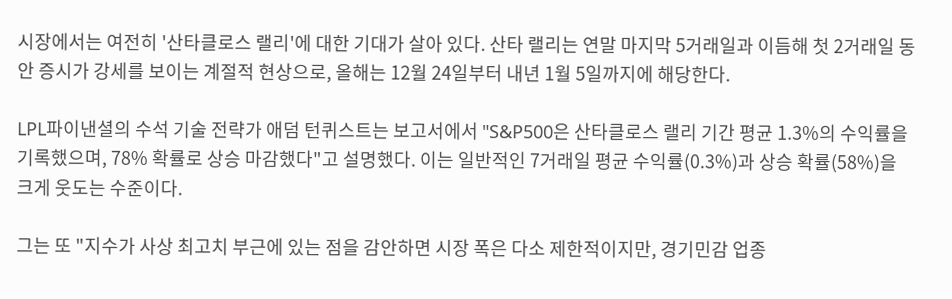시장에서는 여전히 '산타클로스 랠리'에 대한 기대가 살아 있다. 산타 랠리는 연말 마지막 5거래일과 이듬해 첫 2거래일 동안 증시가 강세를 보이는 계절적 현상으로, 올해는 12월 24일부터 내년 1월 5일까지에 해당한다.

LPL파이낸셜의 수석 기술 전략가 애덤 턴퀴스트는 보고서에서 "S&P500은 산타클로스 랠리 기간 평균 1.3%의 수익률을 기록했으며, 78% 확률로 상승 마감했다"고 설명했다. 이는 일반적인 7거래일 평균 수익률(0.3%)과 상승 확률(58%)을 크게 웃도는 수준이다.

그는 또 "지수가 사상 최고치 부근에 있는 점을 감안하면 시장 폭은 다소 제한적이지만, 경기민감 업종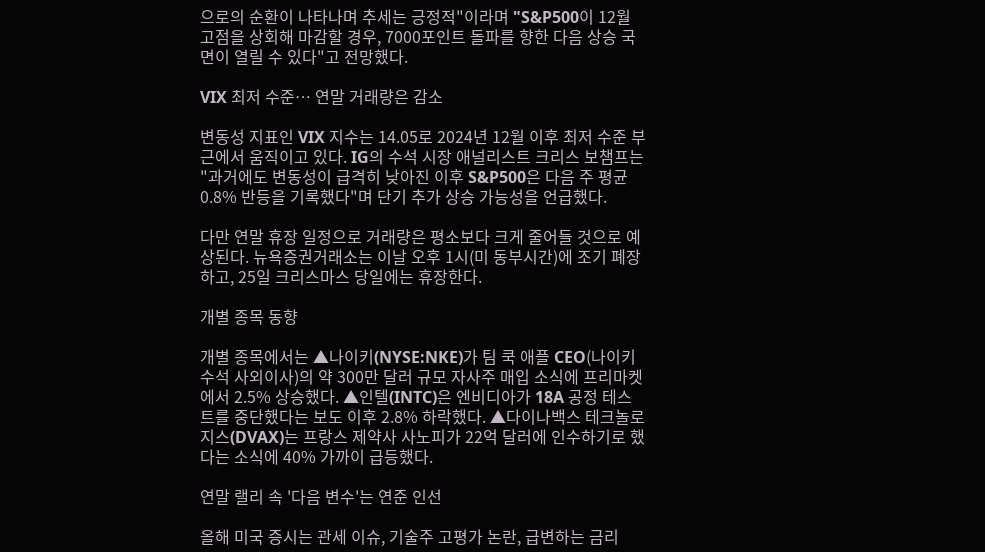으로의 순환이 나타나며 추세는 긍정적"이라며 "S&P500이 12월 고점을 상회해 마감할 경우, 7000포인트 돌파를 향한 다음 상승 국면이 열릴 수 있다"고 전망했다.

VIX 최저 수준… 연말 거래량은 감소

변동성 지표인 VIX 지수는 14.05로 2024년 12월 이후 최저 수준 부근에서 움직이고 있다. IG의 수석 시장 애널리스트 크리스 보챔프는 "과거에도 변동성이 급격히 낮아진 이후 S&P500은 다음 주 평균 0.8% 반등을 기록했다"며 단기 추가 상승 가능성을 언급했다.

다만 연말 휴장 일정으로 거래량은 평소보다 크게 줄어들 것으로 예상된다. 뉴욕증권거래소는 이날 오후 1시(미 동부시간)에 조기 폐장하고, 25일 크리스마스 당일에는 휴장한다.

개별 종목 동향

개별 종목에서는 ▲나이키(NYSE:NKE)가 팀 쿡 애플 CEO(나이키 수석 사외이사)의 약 300만 달러 규모 자사주 매입 소식에 프리마켓에서 2.5% 상승했다. ▲인텔(INTC)은 엔비디아가 18A 공정 테스트를 중단했다는 보도 이후 2.8% 하락했다. ▲다이나백스 테크놀로지스(DVAX)는 프랑스 제약사 사노피가 22억 달러에 인수하기로 했다는 소식에 40% 가까이 급등했다.

연말 랠리 속 '다음 변수'는 연준 인선

올해 미국 증시는 관세 이슈, 기술주 고평가 논란, 급변하는 금리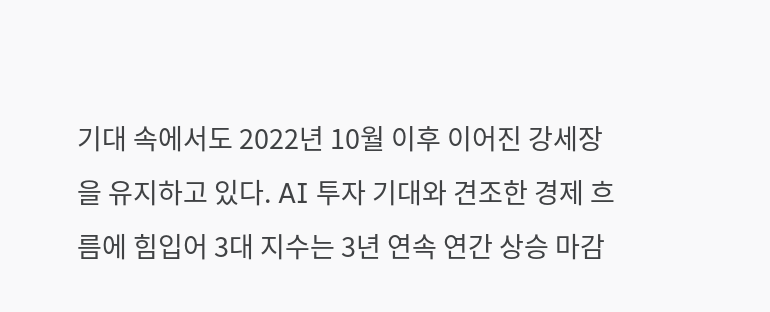기대 속에서도 2022년 10월 이후 이어진 강세장을 유지하고 있다. AI 투자 기대와 견조한 경제 흐름에 힘입어 3대 지수는 3년 연속 연간 상승 마감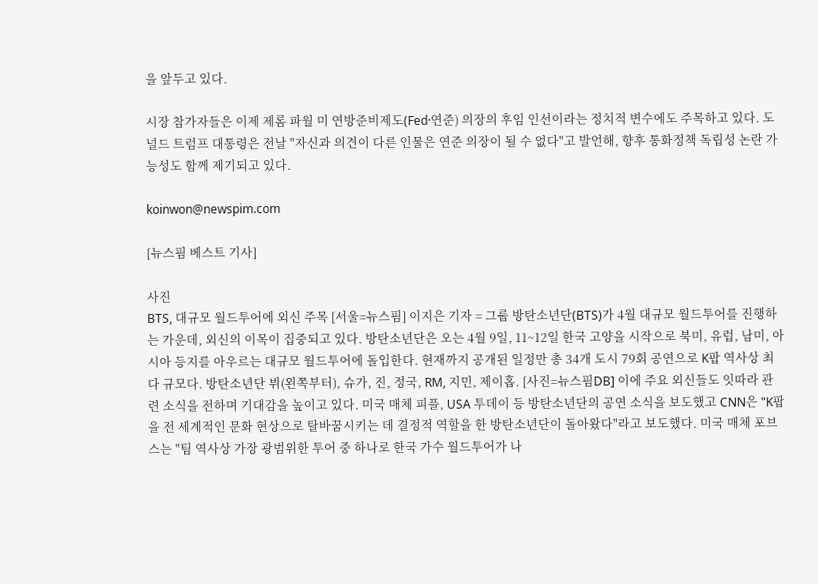을 앞두고 있다.

시장 참가자들은 이제 제롬 파월 미 연방준비제도(Fed·연준) 의장의 후임 인선이라는 정치적 변수에도 주목하고 있다. 도널드 트럼프 대통령은 전날 "자신과 의견이 다른 인물은 연준 의장이 될 수 없다"고 발언해, 향후 통화정책 독립성 논란 가능성도 함께 제기되고 있다.

koinwon@newspim.com

[뉴스핌 베스트 기사]

사진
BTS, 대규모 월드투어에 외신 주목 [서울=뉴스핌] 이지은 기자 = 그룹 방탄소년단(BTS)가 4월 대규모 월드투어를 진행하는 가운데, 외신의 이목이 집중되고 있다. 방탄소년단은 오는 4월 9일, 11~12일 한국 고양을 시작으로 북미, 유럽, 남미, 아시아 등지를 아우르는 대규모 월드투어에 돌입한다. 현재까지 공개된 일정만 총 34개 도시 79회 공연으로 K팝 역사상 최다 규모다. 방탄소년단 뷔(왼쪽부터), 슈가, 진, 정국, RM, 지민, 제이홉. [사진=뉴스핌DB] 이에 주요 외신들도 잇따라 관련 소식을 전하며 기대감을 높이고 있다. 미국 매체 피플, USA 투데이 등 방탄소년단의 공연 소식을 보도했고 CNN은 "K팝을 전 세계적인 문화 현상으로 탈바꿈시키는 데 결정적 역할을 한 방탄소년단이 돌아왔다"라고 보도했다. 미국 매체 포브스는 "팀 역사상 가장 광범위한 투어 중 하나로 한국 가수 월드투어가 나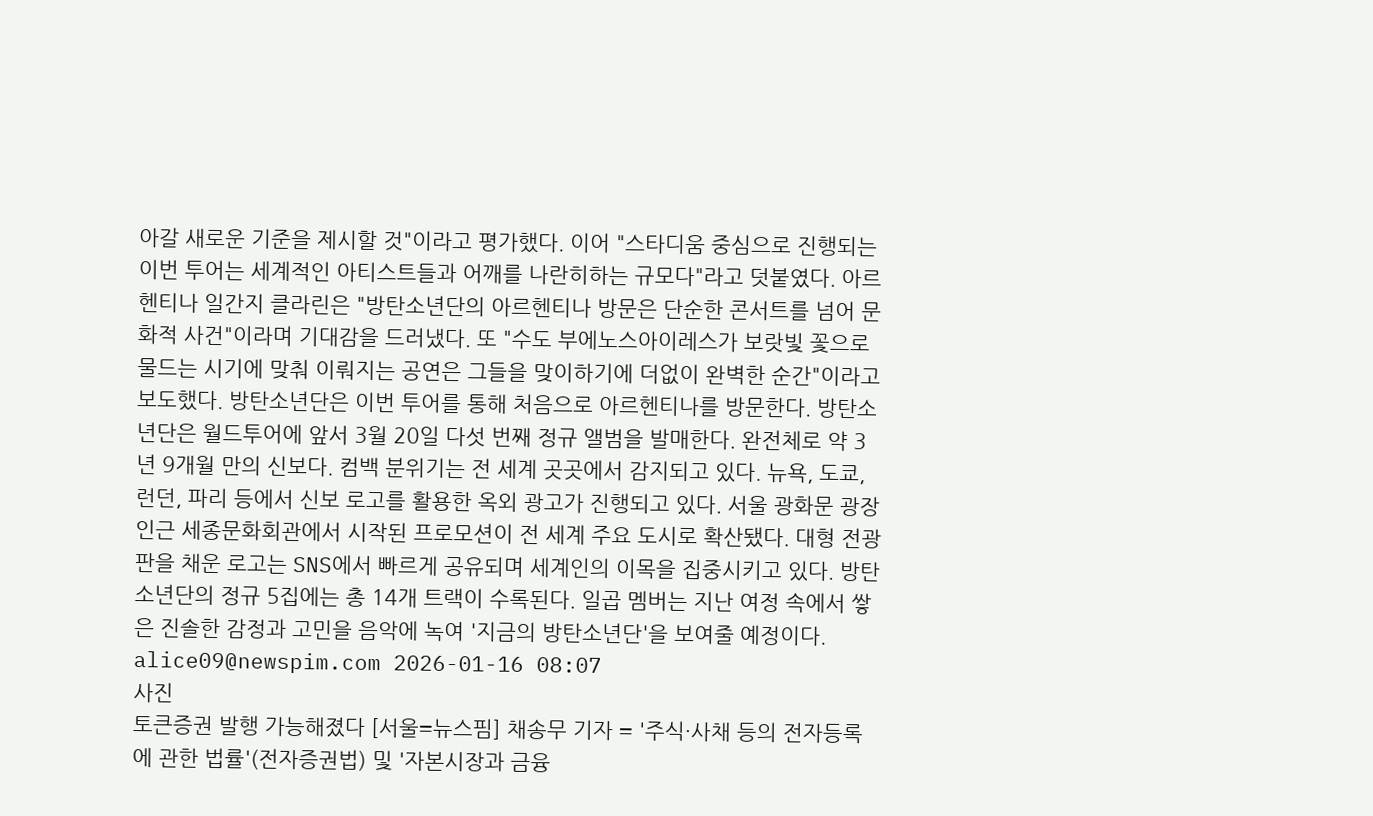아갈 새로운 기준을 제시할 것"이라고 평가했다. 이어 "스타디움 중심으로 진행되는 이번 투어는 세계적인 아티스트들과 어깨를 나란히하는 규모다"라고 덧붙였다. 아르헨티나 일간지 클라린은 "방탄소년단의 아르헨티나 방문은 단순한 콘서트를 넘어 문화적 사건"이라며 기대감을 드러냈다. 또 "수도 부에노스아이레스가 보랏빛 꽃으로 물드는 시기에 맞춰 이뤄지는 공연은 그들을 맞이하기에 더없이 완벽한 순간"이라고 보도했다. 방탄소년단은 이번 투어를 통해 처음으로 아르헨티나를 방문한다. 방탄소년단은 월드투어에 앞서 3월 20일 다섯 번째 정규 앨범을 발매한다. 완전체로 약 3년 9개월 만의 신보다. 컴백 분위기는 전 세계 곳곳에서 감지되고 있다. 뉴욕, 도쿄, 런던, 파리 등에서 신보 로고를 활용한 옥외 광고가 진행되고 있다. 서울 광화문 광장 인근 세종문화회관에서 시작된 프로모션이 전 세계 주요 도시로 확산됐다. 대형 전광판을 채운 로고는 SNS에서 빠르게 공유되며 세계인의 이목을 집중시키고 있다. 방탄소년단의 정규 5집에는 총 14개 트랙이 수록된다. 일곱 멤버는 지난 여정 속에서 쌓은 진솔한 감정과 고민을 음악에 녹여 '지금의 방탄소년단'을 보여줄 예정이다. alice09@newspim.com 2026-01-16 08:07
사진
토큰증권 발행 가능해졌다 [서울=뉴스핌] 채송무 기자 = '주식·사채 등의 전자등록에 관한 법률'(전자증권법) 및 '자본시장과 금융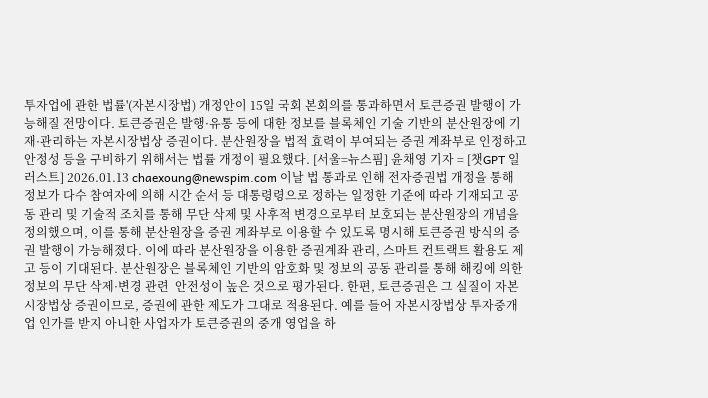투자업에 관한 법률'(자본시장법) 개정안이 15일 국회 본회의를 통과하면서 토큰증권 발행이 가능해질 전망이다. 토큰증권은 발행·유통 등에 대한 정보를 블록체인 기술 기반의 분산원장에 기재·관리하는 자본시장법상 증권이다. 분산원장을 법적 효력이 부여되는 증권 계좌부로 인정하고 안정성 등을 구비하기 위해서는 법률 개정이 필요했다. [서울=뉴스핌] 윤채영 기자 = [챗GPT 일러스트] 2026.01.13 chaexoung@newspim.com 이날 법 통과로 인해 전자증권법 개정을 통해 정보가 다수 참여자에 의해 시간 순서 등 대통령령으로 정하는 일정한 기준에 따라 기재되고 공동 관리 및 기술적 조치를 통해 무단 삭제 및 사후적 변경으로부터 보호되는 분산원장의 개념을 정의했으며, 이를 통해 분산원장을 증권 계좌부로 이용할 수 있도록 명시해 토큰증권 방식의 증권 발행이 가능해졌다. 이에 따라 분산원장을 이용한 증권계좌 관리, 스마트 컨트랙트 활용도 제고 등이 기대된다. 분산원장은 블록체인 기반의 암호화 및 정보의 공동 관리를 통해 해킹에 의한 정보의 무단 삭제·변경 관련  안전성이 높은 것으로 평가된다. 한편, 토큰증권은 그 실질이 자본시장법상 증권이므로, 증권에 관한 제도가 그대로 적용된다. 예를 들어 자본시장법상 투자중개업 인가를 받지 아니한 사업자가 토큰증권의 중개 영업을 하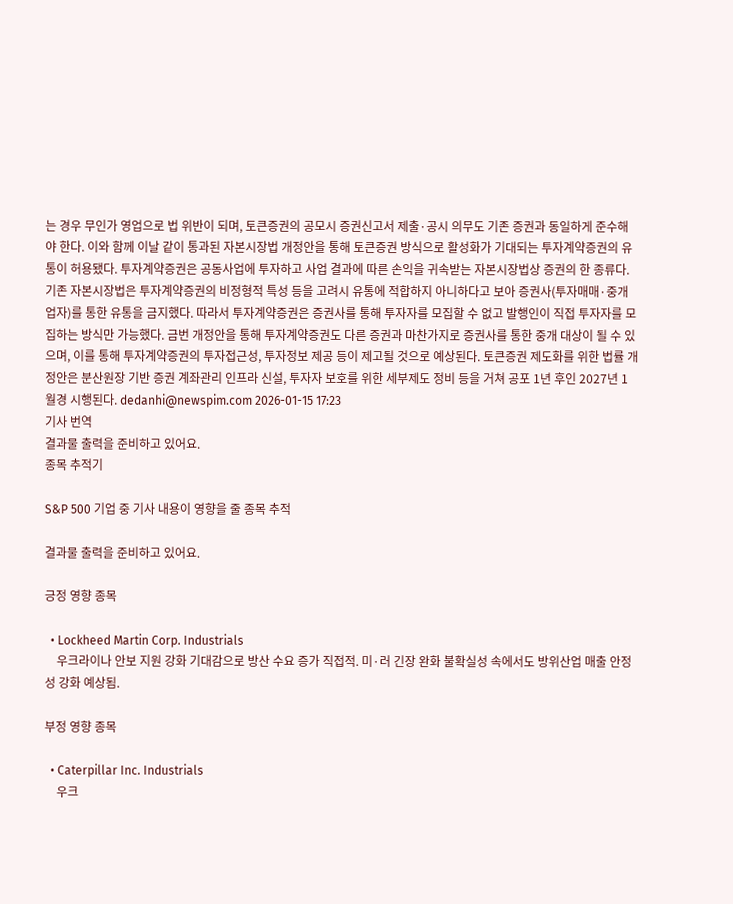는 경우 무인가 영업으로 법 위반이 되며, 토큰증권의 공모시 증권신고서 제출·공시 의무도 기존 증권과 동일하게 준수해야 한다. 이와 함께 이날 같이 통과된 자본시장법 개정안을 통해 토큰증권 방식으로 활성화가 기대되는 투자계약증권의 유통이 허용됐다. 투자계약증권은 공동사업에 투자하고 사업 결과에 따른 손익을 귀속받는 자본시장법상 증권의 한 종류다. 기존 자본시장법은 투자계약증권의 비정형적 특성 등을 고려시 유통에 적합하지 아니하다고 보아 증권사(투자매매·중개업자)를 통한 유통을 금지했다. 따라서 투자계약증권은 증권사를 통해 투자자를 모집할 수 없고 발행인이 직접 투자자를 모집하는 방식만 가능했다. 금번 개정안을 통해 투자계약증권도 다른 증권과 마찬가지로 증권사를 통한 중개 대상이 될 수 있으며, 이를 통해 투자계약증권의 투자접근성, 투자정보 제공 등이 제고될 것으로 예상된다. 토큰증권 제도화를 위한 법률 개정안은 분산원장 기반 증권 계좌관리 인프라 신설, 투자자 보호를 위한 세부제도 정비 등을 거쳐 공포 1년 후인 2027년 1월경 시행된다. dedanhi@newspim.com 2026-01-15 17:23
기사 번역
결과물 출력을 준비하고 있어요.
종목 추적기

S&P 500 기업 중 기사 내용이 영향을 줄 종목 추적

결과물 출력을 준비하고 있어요.

긍정 영향 종목

  • Lockheed Martin Corp. Industrials
    우크라이나 안보 지원 강화 기대감으로 방산 수요 증가 직접적. 미·러 긴장 완화 불확실성 속에서도 방위산업 매출 안정성 강화 예상됨.

부정 영향 종목

  • Caterpillar Inc. Industrials
    우크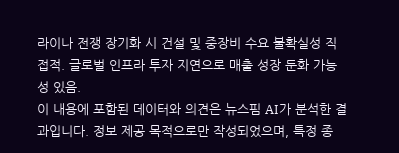라이나 전쟁 장기화 시 건설 및 중장비 수요 불확실성 직접적. 글로벌 인프라 투자 지연으로 매출 성장 둔화 가능성 있음.
이 내용에 포함된 데이터와 의견은 뉴스핌 AI가 분석한 결과입니다. 정보 제공 목적으로만 작성되었으며, 특정 종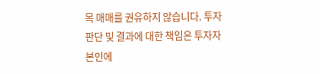목 매매를 권유하지 않습니다. 투자 판단 및 결과에 대한 책임은 투자자 본인에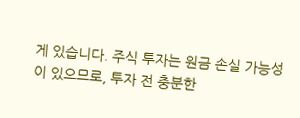게 있습니다. 주식 투자는 원금 손실 가능성이 있으므로, 투자 전 충분한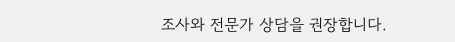조사와 전문가 상담을 권장합니다.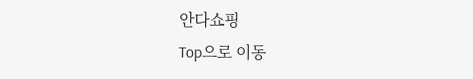안다쇼핑
Top으로 이동